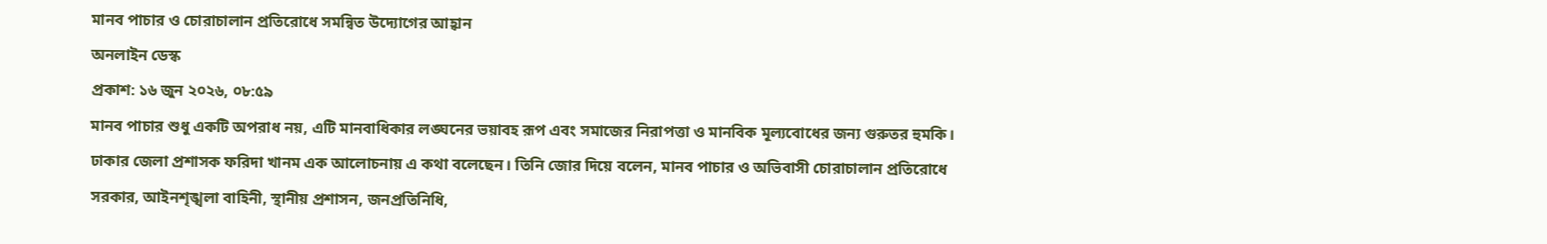মানব পাচার ও চোরাচালান প্রতিরোধে সমন্বিত উদ্যোগের আহ্বান
অনলাইন ডেস্ক
প্রকাশ: ১৬ জুন ২০২৬, ০৮:৫৯
মানব পাচার শুধু একটি অপরাধ নয়, এটি মানবাধিকার লঙ্ঘনের ভয়াবহ রূপ এবং সমাজের নিরাপত্তা ও মানবিক মূল্যবোধের জন্য গুরুতর হুমকি। ঢাকার জেলা প্রশাসক ফরিদা খানম এক আলোচনায় এ কথা বলেছেন। তিনি জোর দিয়ে বলেন, মানব পাচার ও অভিবাসী চোরাচালান প্রতিরোধে সরকার, আইনশৃঙ্খলা বাহিনী, স্থানীয় প্রশাসন, জনপ্রতিনিধি,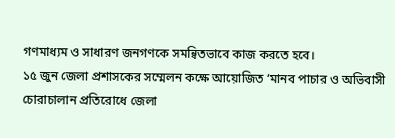গণমাধ্যম ও সাধারণ জনগণকে সমন্বিতভাবে কাজ করতে হবে।
১৫ জুন জেলা প্রশাসকের সম্মেলন কক্ষে আয়োজিত ‘মানব পাচার ও অভিবাসী চোরাচালান প্রতিরোধে জেলা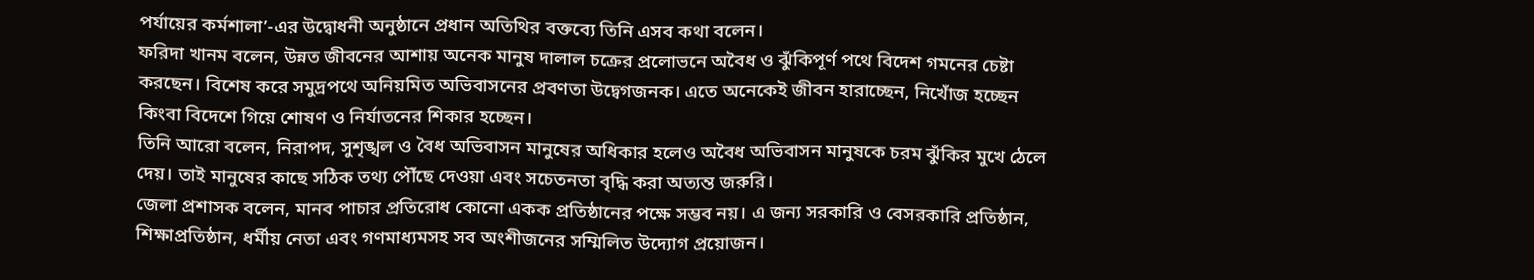পর্যায়ের কর্মশালা’-এর উদ্বোধনী অনুষ্ঠানে প্রধান অতিথির বক্তব্যে তিনি এসব কথা বলেন।
ফরিদা খানম বলেন, উন্নত জীবনের আশায় অনেক মানুষ দালাল চক্রের প্রলোভনে অবৈধ ও ঝুঁকিপূর্ণ পথে বিদেশ গমনের চেষ্টা করছেন। বিশেষ করে সমুদ্রপথে অনিয়মিত অভিবাসনের প্রবণতা উদ্বেগজনক। এতে অনেকেই জীবন হারাচ্ছেন, নিখোঁজ হচ্ছেন কিংবা বিদেশে গিয়ে শোষণ ও নির্যাতনের শিকার হচ্ছেন।
তিনি আরো বলেন, নিরাপদ, সুশৃঙ্খল ও বৈধ অভিবাসন মানুষের অধিকার হলেও অবৈধ অভিবাসন মানুষকে চরম ঝুঁকির মুখে ঠেলে দেয়। তাই মানুষের কাছে সঠিক তথ্য পৌঁছে দেওয়া এবং সচেতনতা বৃদ্ধি করা অত্যন্ত জরুরি।
জেলা প্রশাসক বলেন, মানব পাচার প্রতিরোধ কোনো একক প্রতিষ্ঠানের পক্ষে সম্ভব নয়। এ জন্য সরকারি ও বেসরকারি প্রতিষ্ঠান, শিক্ষাপ্রতিষ্ঠান, ধর্মীয় নেতা এবং গণমাধ্যমসহ সব অংশীজনের সম্মিলিত উদ্যোগ প্রয়োজন।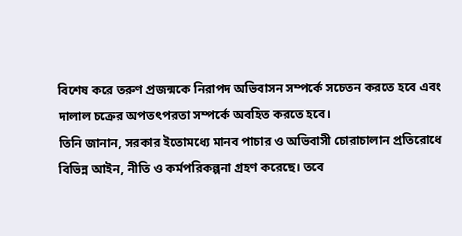বিশেষ করে তরুণ প্রজন্মকে নিরাপদ অভিবাসন সম্পর্কে সচেতন করতে হবে এবং দালাল চক্রের অপতৎপরতা সম্পর্কে অবহিত করতে হবে।
তিনি জানান, সরকার ইতোমধ্যে মানব পাচার ও অভিবাসী চোরাচালান প্রতিরোধে বিভিন্ন আইন, নীতি ও কর্মপরিকল্পনা গ্রহণ করেছে। তবে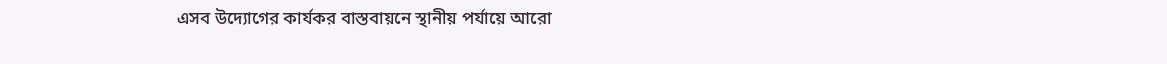এসব উদ্যোগের কার্যকর বাস্তবায়নে স্থানীয় পর্যায়ে আরো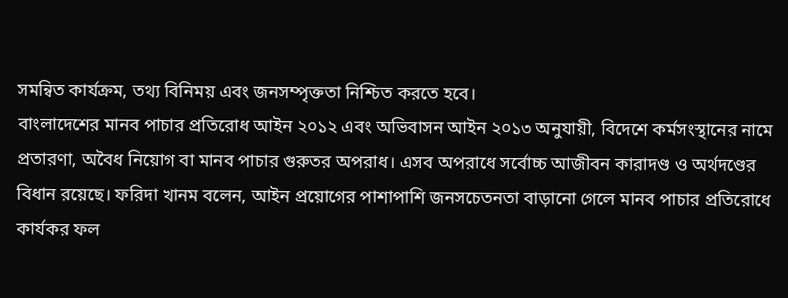সমন্বিত কার্যক্রম, তথ্য বিনিময় এবং জনসম্পৃক্ততা নিশ্চিত করতে হবে।
বাংলাদেশের মানব পাচার প্রতিরোধ আইন ২০১২ এবং অভিবাসন আইন ২০১৩ অনুযায়ী, বিদেশে কর্মসংস্থানের নামে প্রতারণা, অবৈধ নিয়োগ বা মানব পাচার গুরুতর অপরাধ। এসব অপরাধে সর্বোচ্চ আজীবন কারাদণ্ড ও অর্থদণ্ডের বিধান রয়েছে। ফরিদা খানম বলেন, আইন প্রয়োগের পাশাপাশি জনসচেতনতা বাড়ানো গেলে মানব পাচার প্রতিরোধে কার্যকর ফল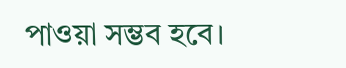পাওয়া সম্ভব হবে।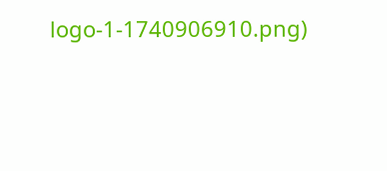logo-1-1740906910.png)